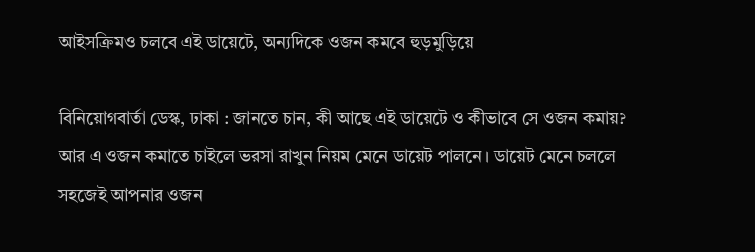আইসক্রিমও চলবে এই ডায়েটে, অন্যদিকে ওজন কমবে হুড়মুড়িয়ে

বিনিয়োগবার্তা ডেস্ক, ঢাকা : জানতে চান, কী আছে এই ডায়েটে ও কীভাবে সে ওজন কমায়? আর এ ওজন কমাতে চাইলে ভরসা রাখুন নিয়ম মেনে ডায়েট পালনে। ডায়েট মেনে চললে সহজেই আপনার ওজন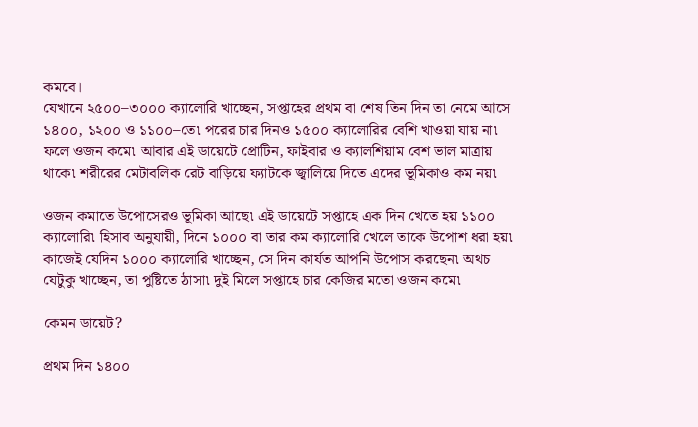কমবে।
যেখানে ২৫০০–৩০০০ ক্যালোরি খাচ্ছেন, সপ্তাহের প্রথম বা শেষ তিন দিন তা নেমে আসে ১৪০০, ১২০০ ও ১১০০–তে৷ পরের চার দিনও ১৫০০ ক্যালোরির বেশি খাওয়া যায় না৷ ফলে ওজন কমে৷ আবার এই ডায়েটে প্রোটিন, ফাইবার ও ক্যালশিয়াম বেশ ভাল মাত্রায় থাকে৷ শরীরের মেটাবলিক রেট বাড়িয়ে ফ্যাটকে জ্বালিয়ে দিতে এদের ভূমিকাও কম নয়৷

ওজন কমাতে উপোসেরও ভূমিকা আছে৷ এই ডায়েটে সপ্তাহে এক দিন খেতে হয় ১১০০ ক্যালোরি৷ হিসাব অনুযায়ী, দিনে ১০০০ বা তার কম ক্যালোরি খেলে তাকে উপোশ ধরা হয়৷ কাজেই যেদিন ১০০০ ক্যালোরি খাচ্ছেন, সে দিন কার্যত আপনি উপোস করছেন৷ অথচ যেটুকু খাচ্ছেন, তা পুষ্টিতে ঠাসা৷ দুই মিলে সপ্তাহে চার কেজির মতো ওজন কমে৷

কেমন ডায়েট?

প্রথম দিন ১৪০০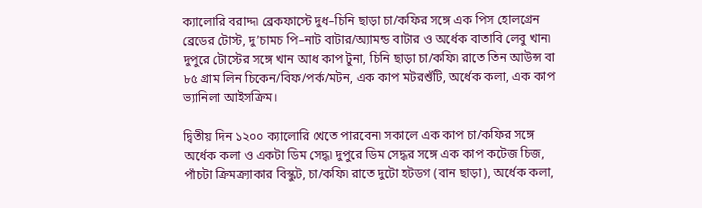ক্যালোরি বরাদ্দ৷ ব্রেকফাস্টে দুধ–চিনি ছাড়া চা/কফির সঙ্গে এক পিস হোলগ্রেন ব্রেডের টোস্ট, দু’চামচ পি–নাট বাটার/অ্যামন্ড বাটার ও অর্ধেক বাতাবি লেবু খান৷ দুপুরে টোস্টের সঙ্গে খান আধ কাপ টুনা, চিনি ছাড়া চা/কফি৷ রাতে তিন আউন্স বা ৮৫ গ্রাম লিন চিকেন/বিফ/পর্ক/মটন, এক কাপ মটরশুঁটি, অর্ধেক কলা, এক কাপ ভ্যানিলা আইসক্রিম।

দ্বিতীয় দিন ১২০০ ক্যালোরি খেতে পারবেন৷ সকালে এক কাপ চা/কফির সঙ্গে অর্ধেক কলা ও একটা ডিম সেদ্ধ৷ দুপুরে ডিম সেদ্ধর সঙ্গে এক কাপ কটেজ চিজ, পাঁচটা ক্রিমক্র্যাকার বিস্কুট, চা/কফি৷ রাতে দুটো হটডগ (বান ছাড়া), অর্ধেক কলা,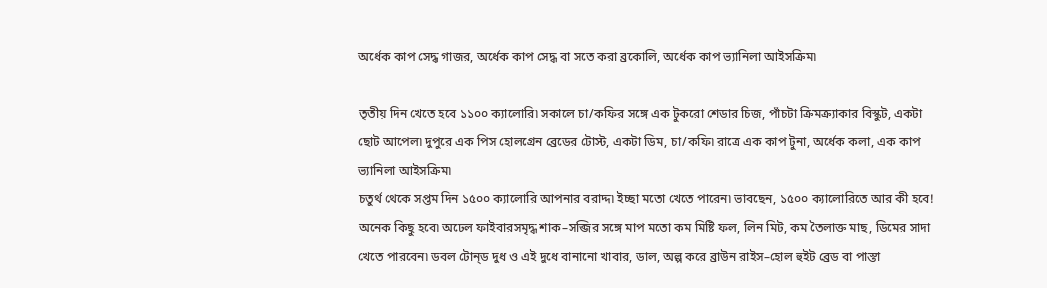অর্ধেক কাপ সেদ্ধ গাজর, অর্ধেক কাপ সেদ্ধ বা সতে করা ব্রকোলি, অর্ধেক কাপ ভ্যানিলা আইসক্রিম৷

তৃতীয় দিন খেতে হবে ১১০০ ক্যালোরি৷ সকালে চা/কফির সঙ্গে এক টুকরো শেডার চিজ, পাঁচটা ক্রিমক্র্যাকার বিস্কুট, একটা ছোট আপেল৷ দুপুরে এক পিস হোলগ্রেন ব্রেডের টোস্ট, একটা ডিম, চা/কফি৷ রাত্রে এক কাপ টুনা, অর্ধেক কলা, এক কাপ ভ্যানিলা আইসক্রিম৷
চতুর্থ থেকে সপ্তম দিন ১৫০০ ক্যালোরি আপনার বরাদ্দ৷ ইচ্ছা মতো খেতে পারেন৷ ভাবছেন, ১৫০০ ক্যালোরিতে আর কী হবে! অনেক কিছু হবে৷ অঢেল ফাইবারসমৃদ্ধ শাক–সব্জির সঙ্গে মাপ মতো কম মিষ্টি ফল, লিন মিট, কম তৈলাক্ত মাছ, ডিমের সাদা খেতে পারবেন৷ ডবল টোন্‌ড দুধ ও এই দুধে বানানো খাবার, ডাল, অল্প করে ব্রাউন রাইস–হোল হুইট ব্রেড বা পাস্তা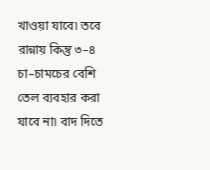খাওয়া যাবে৷ তবে রান্নায় কিন্তু ৩–৪ চা–চামচের বেশি তেল ব্যবহার করা যাবে না৷ বাদ দিতে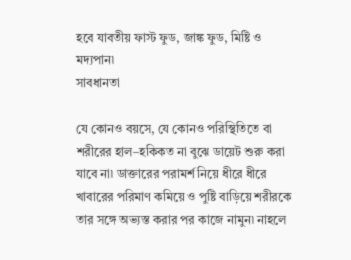হবে যাবতীয় ফাস্ট ফুড, জাঙ্ক ফুড, মিষ্টি ও মদ্যপান৷
সাবধানতা

যে কোনও বয়সে, যে কোনও পরিস্থিতিতে বা শরীরের হাল–হকিকত না বুঝে ডায়েট শুরু করা যাবে না৷ ডাক্তারের পরামর্শ নিয়ে ধীরে ধীরে খাবারের পরিমাণ কমিয়ে ও পুষ্টি বাড়িয়ে শরীরকে তার সঙ্গে অভ্যস্ত করার পর কাজে নামুন৷ নাহলে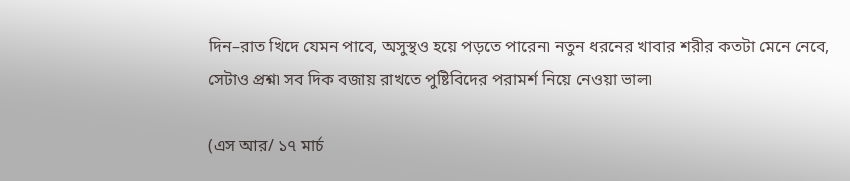দিন–রাত খিদে যেমন পাবে, অসুস্থও হয়ে পড়তে পারেন৷ নতুন ধরনের খাবার শরীর কতটা মেনে নেবে, সেটাও প্রশ্ন৷ সব দিক বজায় রাখতে পুষ্টিবিদের পরামর্শ নিয়ে নেওয়া ভাল৷

(এস আর/ ১৭ মার্চ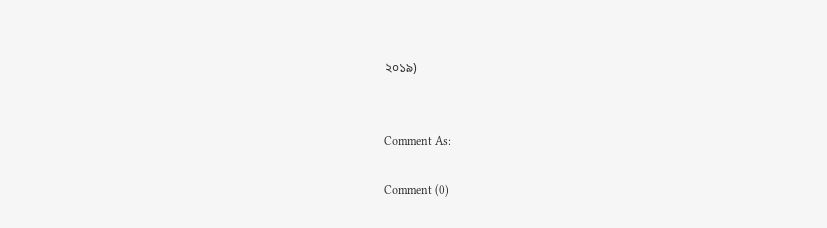২০১৯)


Comment As:

Comment (0)